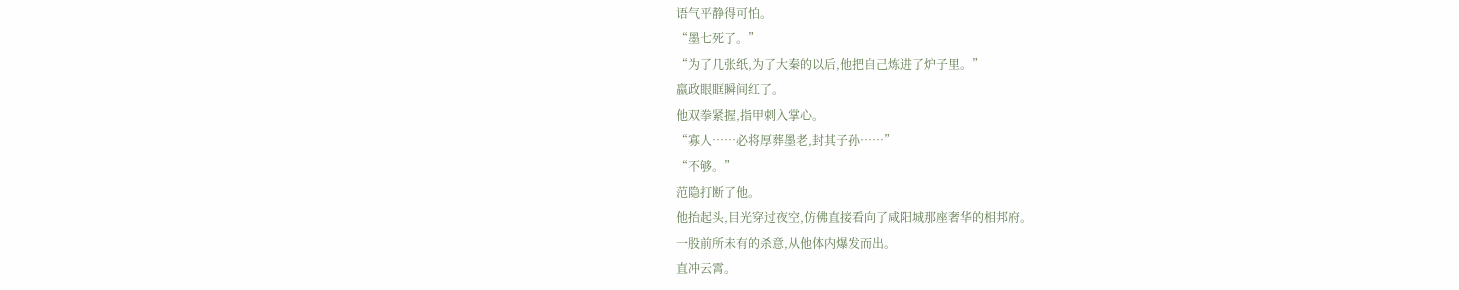语气平静得可怕。
“墨七死了。”
“为了几张纸,为了大秦的以后,他把自己炼进了炉子里。”
嬴政眼眶瞬间红了。
他双拳紧握,指甲刺入掌心。
“寡人……必将厚葬墨老,封其子孙……”
“不够。”
范隐打断了他。
他抬起头,目光穿过夜空,仿佛直接看向了咸阳城那座奢华的相邦府。
一股前所未有的杀意,从他体内爆发而出。
直冲云霄。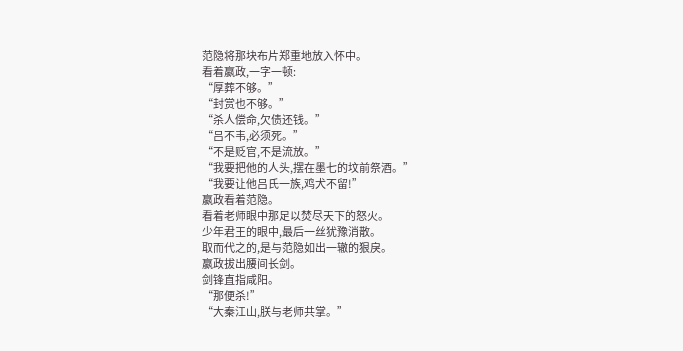范隐将那块布片郑重地放入怀中。
看着嬴政,一字一顿:
“厚葬不够。”
“封赏也不够。”
“杀人偿命,欠债还钱。”
“吕不韦,必须死。”
“不是贬官,不是流放。”
“我要把他的人头,摆在墨七的坟前祭酒。”
“我要让他吕氏一族,鸡犬不留!”
嬴政看着范隐。
看着老师眼中那足以焚尽天下的怒火。
少年君王的眼中,最后一丝犹豫消散。
取而代之的,是与范隐如出一辙的狠戾。
嬴政拔出腰间长剑。
剑锋直指咸阳。
“那便杀!”
“大秦江山,朕与老师共掌。”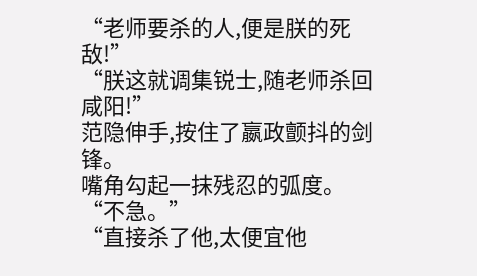“老师要杀的人,便是朕的死敌!”
“朕这就调集锐士,随老师杀回咸阳!”
范隐伸手,按住了嬴政颤抖的剑锋。
嘴角勾起一抹残忍的弧度。
“不急。”
“直接杀了他,太便宜他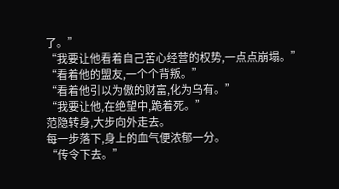了。”
“我要让他看着自己苦心经营的权势,一点点崩塌。”
“看着他的盟友,一个个背叛。”
“看着他引以为傲的财富,化为乌有。”
“我要让他,在绝望中,跪着死。”
范隐转身,大步向外走去。
每一步落下,身上的血气便浓郁一分。
“传令下去。”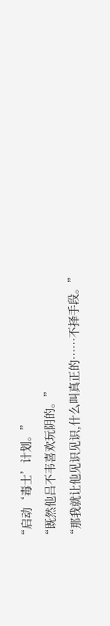“启动‘毒士’计划。”
“既然他吕不韦喜欢玩阴的。”
“那我就让他见识见识,什么叫真正的……不择手段。”